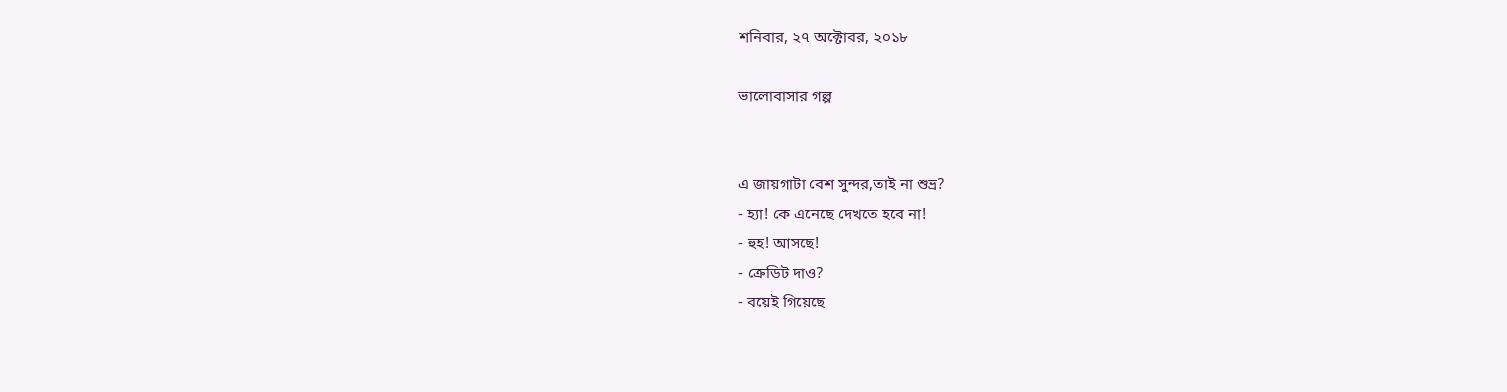শনিবার, ২৭ অক্টোবর, ২০১৮

ভালোবাসার গল্প


এ জায়গাটা বেশ সুন্দর,তাই না শুভ্র?
- হ্যা! কে এনেছে দেখতে হবে না!
- হুহ! আসছে!
- ক্রেডিট দাও?
- বয়েই গিয়েছে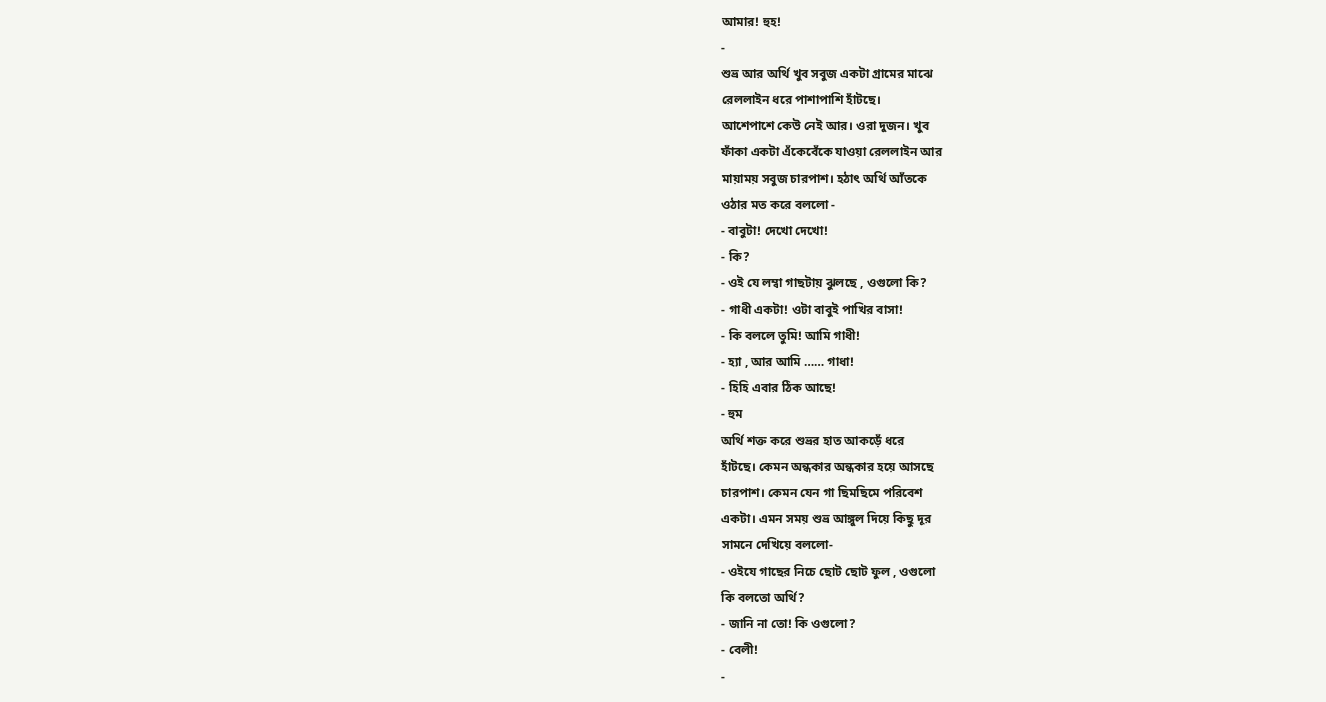আমার! হুহ!
-
শুভ্র আর অর্থি খুব সবুজ একটা গ্রামের মাঝে
রেললাইন ধরে পাশাপাশি হাঁটছে।
আশেপাশে কেউ নেই আর। ওরা দুজন। খুব
ফাঁকা একটা এঁকেবেঁকে যাওয়া রেললাইন আর
মায়াময় সবুজ চারপাশ। হঠাৎ অর্থি আঁতকে
ওঠার মত করে বললো -
- বাবুটা! দেখো দেখো!
- কি?
- ওই যে লম্বা গাছটায় ঝুলছে , ওগুলো কি?
- গাধী একটা! ওটা বাবুই পাখির বাসা!
- কি বললে তুমি! আমি গাধী!
- হ্যা , আর আমি …… গাধা!
- হিহি এবার ঠিক আছে!
- হুম
অর্থি শক্ত করে শুভ্রর হাত আকড়েঁ ধরে
হাঁটছে। কেমন অন্ধকার অন্ধকার হয়ে আসছে
চারপাশ। কেমন যেন গা ছিমছিমে পরিবেশ
একটা। এমন সময় শুভ্র আঙ্গুল দিয়ে কিছু দূর
সামনে দেখিয়ে বললো-
- ওইযে গাছের নিচে ছোট ছোট ফুল , ওগুলো
কি বলতো অর্থি?
- জানি না তো! কি ওগুলো?
- বেলী!
-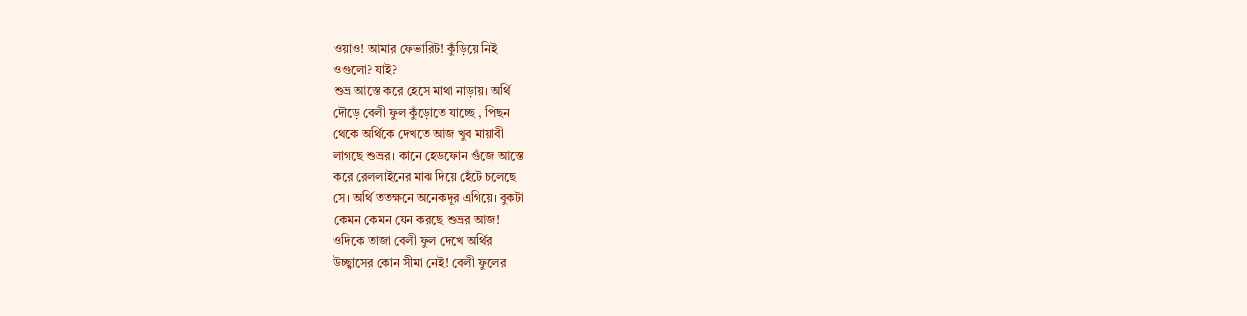ওয়াও! আমার ফেভারিট! কুঁড়িয়ে নিই
ওগুলো? যাই?
শুভ্র আস্তে করে হেসে মাথা নাড়ায়। অর্থি
দৌড়ে বেলী ফুল কুঁড়োতে যাচ্ছে , পিছন
থেকে অর্থিকে দেখতে আজ খুব মায়াবী
লাগছে শুভ্রর। কানে হেডফোন গুঁজে আস্তে
করে রেললাইনের মাঝ দিয়ে হেঁটে চলেছে
সে। অর্থি ততক্ষনে অনেকদূর এগিয়ে। বুকটা
কেমন কেমন যেন করছে শুভ্রর আজ!
ওদিকে তাজা বেলী ফুল দেখে অর্থির
উচ্ছ্বাসের কোন সীমা নেই! বেলী ফুলের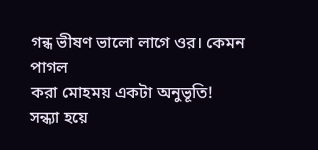গন্ধ ভীষণ ভালো লাগে ওর। কেমন পাগল
করা মোহময় একটা অনুভূতি!
সন্ধ্যা হয়ে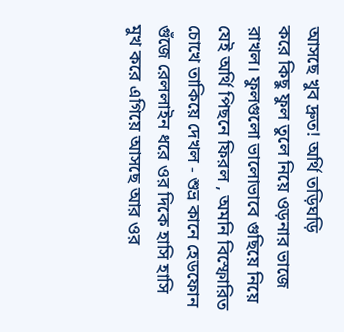আসছে খুব দ্রুত! অর্থি তড়িঘড়ি
করে কিছু ফুল তুলে নিয়ে ওড়নার ভাজে
রাখল। ফুলগুলো ভালোভাবে গুছিয়ে নিয়ে
যেই অর্থি পিছনে ফিরল , অমনি বিস্ফোরিত
চোখে তাকিয়ে দেখল - শুভ্র কানে হেডফোন
গুঁজে রেললাইন ধরে ওর দিকে হাসি হাসি
মুখ করে এগিয়ে আসছে আর ওর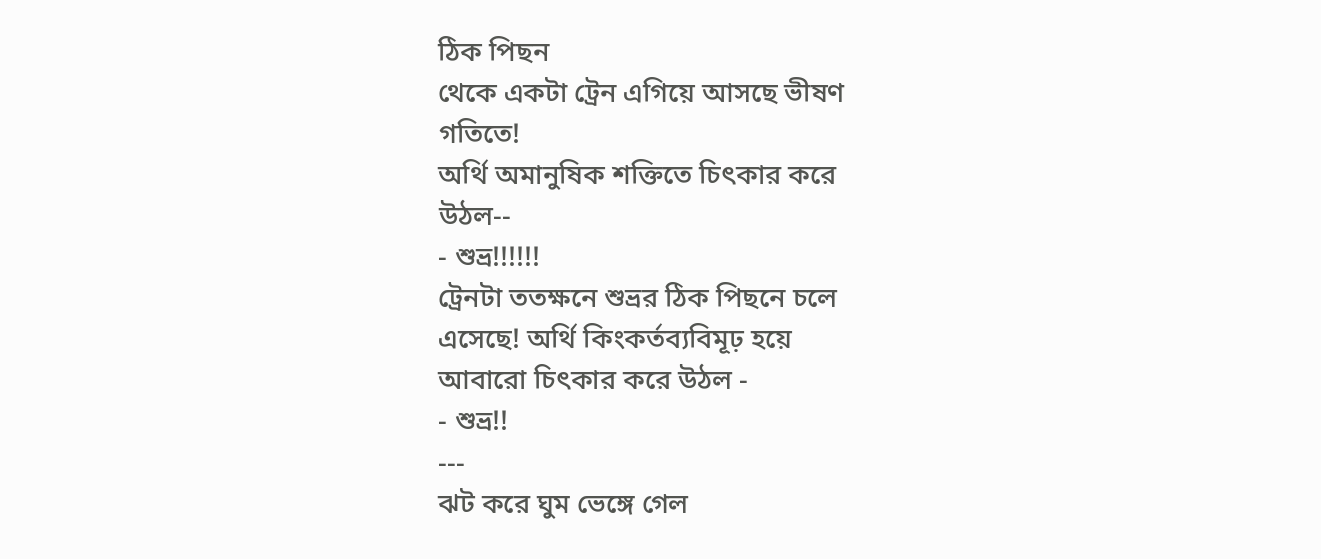ঠিক পিছন
থেকে একটা ট্রেন এগিয়ে আসছে ভীষণ
গতিতে!
অর্থি অমানুষিক শক্তিতে চিৎকার করে
উঠল--
- শুভ্র!!!!!!
ট্রেনটা ততক্ষনে শুভ্রর ঠিক পিছনে চলে
এসেছে! অর্থি কিংকর্তব্যবিমূঢ় হয়ে
আবারো চিৎকার করে উঠল -
- শুভ্র!!
---
ঝট করে ঘুম ভেঙ্গে গেল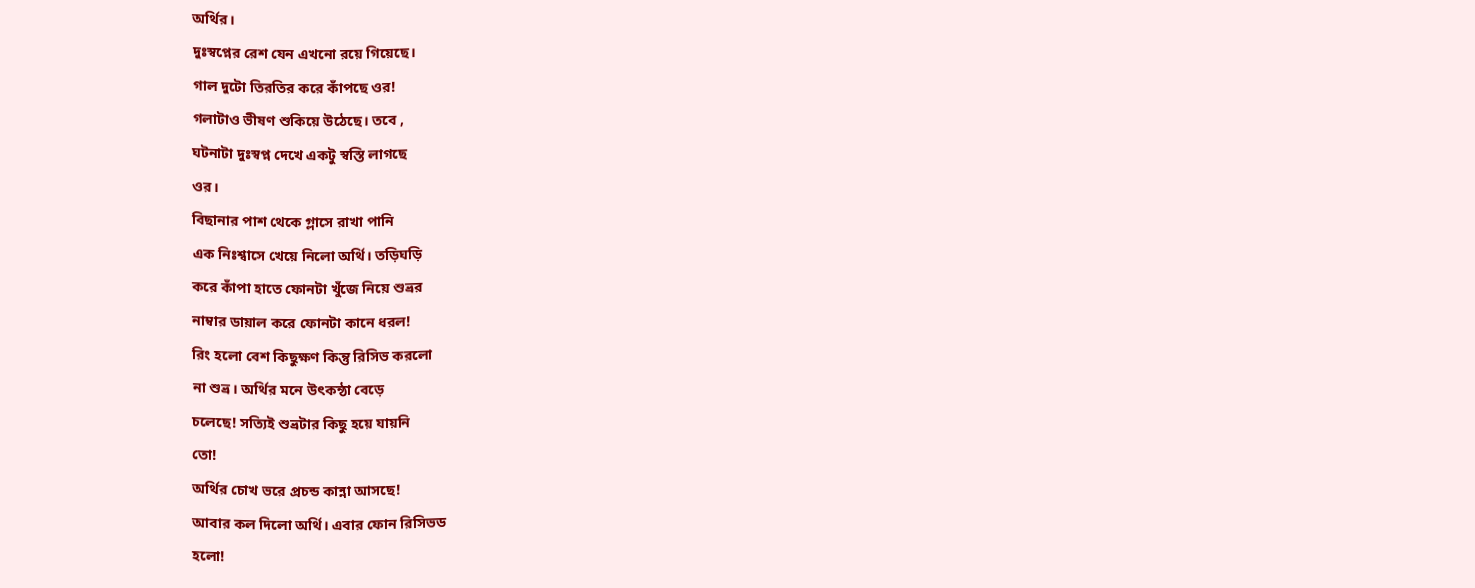অর্থির।
দুঃস্বপ্নের রেশ যেন এখনো রয়ে গিয়েছে।
গাল দুটো তিরতির করে কাঁপছে ওর!
গলাটাও ভীষণ শুকিয়ে উঠেছে। তবে ,
ঘটনাটা দুঃস্বপ্ন দেখে একটু স্বস্তি লাগছে
ওর।
বিছানার পাশ থেকে গ্লাসে রাখা পানি
এক নিঃশ্বাসে খেয়ে নিলো অর্থি। তড়িঘড়ি
করে কাঁপা হাতে ফোনটা খুঁজে নিয়ে শুভ্রর
নাম্বার ডায়াল করে ফোনটা কানে ধরল!
রিং হলো বেশ কিছুক্ষণ কিন্তু রিসিভ করলো
না শুভ্র। অর্থির মনে উৎকন্ঠা বেড়ে
চলেছে! সত্যিই শুভ্রটার কিছু হয়ে যায়নি
তো!
অর্থির চোখ ভরে প্রচন্ড কান্না আসছে!
আবার কল দিলো অর্থি। এবার ফোন রিসিভড
হলো!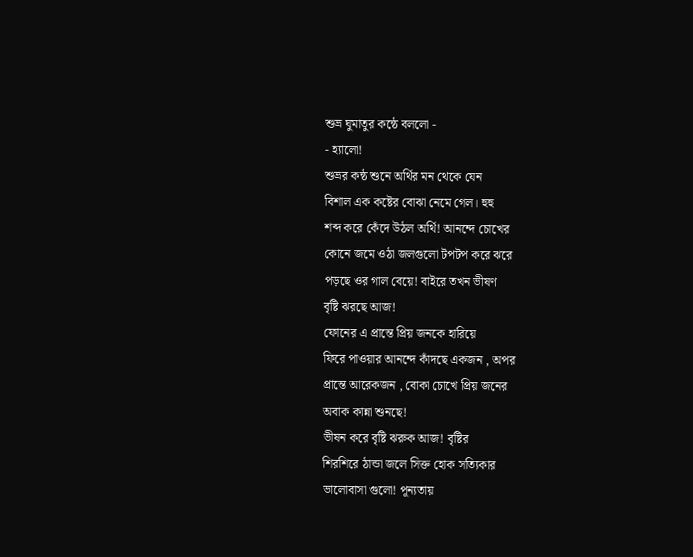শুভ্র ঘুমাতুর কন্ঠে বললো -
- হ্যালো!
শুভ্রর কন্ঠ শুনে অর্থির মন থেকে যেন
বিশাল এক কষ্টের বোঝা নেমে গেল। হুহু
শব্দ করে কেঁদে উঠল অর্থি! আনন্দে চোখের
কোনে জমে ওঠা জলগুলো টপটপ করে ঝরে
পড়ছে ওর গাল বেয়ে! বাইরে তখন ভীষণ
বৃষ্টি ঝরছে আজ!
ফোনের এ প্রান্তে প্রিয় জনকে হারিয়ে
ফিরে পাওয়ার আনন্দে কাঁদছে একজন , অপর
প্রান্তে আরেকজন , বোকা চোখে প্রিয় জনের
অবাক কান্না শুনছে!
ভীষন করে বৃষ্টি ঝরুক আজ! বৃষ্টির
শিরশিরে ঠান্ডা জলে সিক্ত হোক সত্যিকার
ভালোবাসা গুলো! পূন্যতায়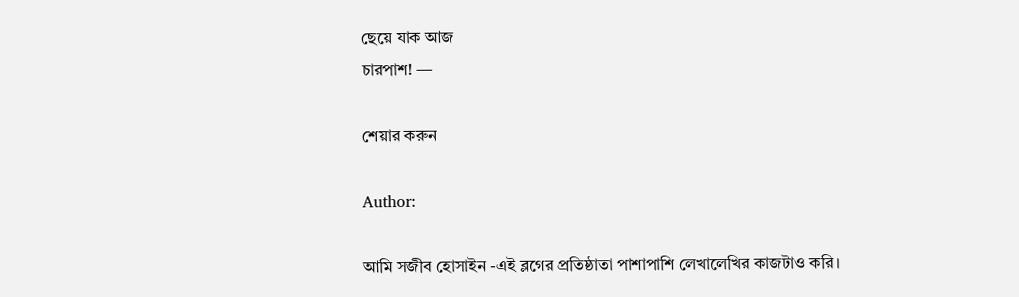ছেয়ে যাক আজ
চারপাশ! —

শেয়ার করুন

Author:

আমি সজীব হোসাইন -এই ব্লগের প্রতিষ্ঠাতা পাশাপাশি লেখালেখির কাজটাও করি।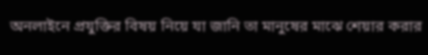অনলাইনে প্রযুক্তির বিষয় নিয়ে যা জানি তা মানুষের মাঝে শেয়ার করার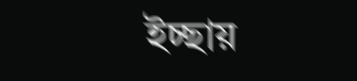ইচ্ছায়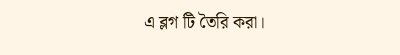এ ব্লগ টি তৈরি করা।